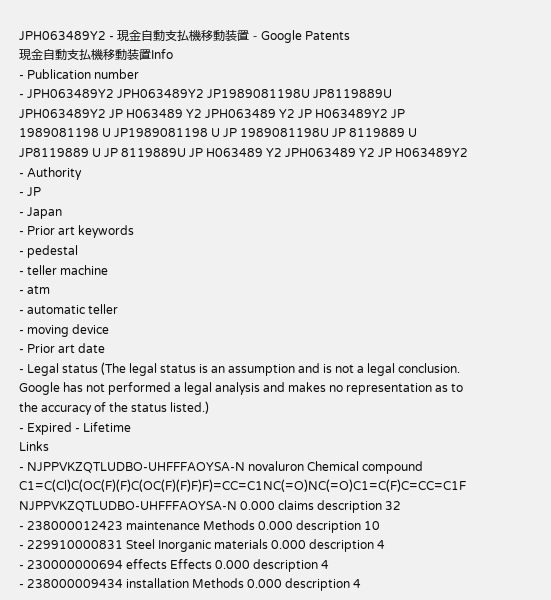JPH063489Y2 - 現金自動支払機移動装置 - Google Patents
現金自動支払機移動装置Info
- Publication number
- JPH063489Y2 JPH063489Y2 JP1989081198U JP8119889U JPH063489Y2 JP H063489 Y2 JPH063489 Y2 JP H063489Y2 JP 1989081198 U JP1989081198 U JP 1989081198U JP 8119889 U JP8119889 U JP 8119889U JP H063489 Y2 JPH063489 Y2 JP H063489Y2
- Authority
- JP
- Japan
- Prior art keywords
- pedestal
- teller machine
- atm
- automatic teller
- moving device
- Prior art date
- Legal status (The legal status is an assumption and is not a legal conclusion. Google has not performed a legal analysis and makes no representation as to the accuracy of the status listed.)
- Expired - Lifetime
Links
- NJPPVKZQTLUDBO-UHFFFAOYSA-N novaluron Chemical compound C1=C(Cl)C(OC(F)(F)C(OC(F)(F)F)F)=CC=C1NC(=O)NC(=O)C1=C(F)C=CC=C1F NJPPVKZQTLUDBO-UHFFFAOYSA-N 0.000 claims description 32
- 238000012423 maintenance Methods 0.000 description 10
- 229910000831 Steel Inorganic materials 0.000 description 4
- 230000000694 effects Effects 0.000 description 4
- 238000009434 installation Methods 0.000 description 4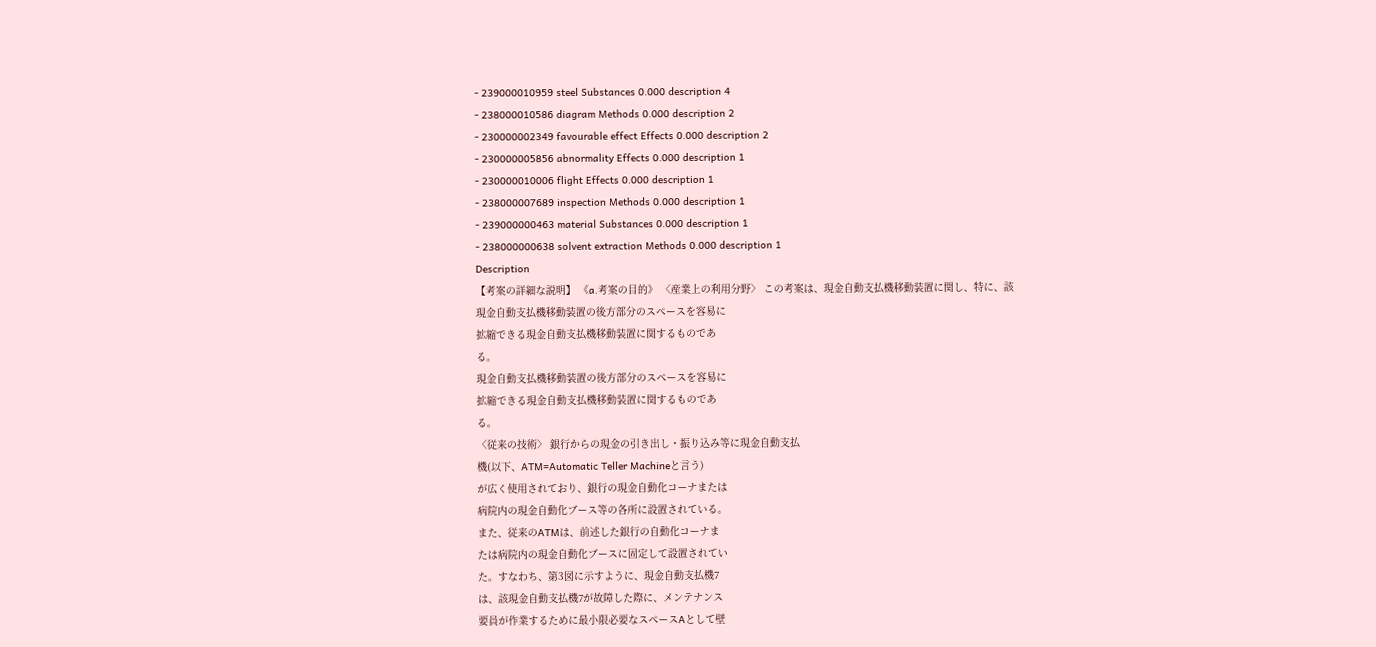- 239000010959 steel Substances 0.000 description 4
- 238000010586 diagram Methods 0.000 description 2
- 230000002349 favourable effect Effects 0.000 description 2
- 230000005856 abnormality Effects 0.000 description 1
- 230000010006 flight Effects 0.000 description 1
- 238000007689 inspection Methods 0.000 description 1
- 239000000463 material Substances 0.000 description 1
- 238000000638 solvent extraction Methods 0.000 description 1
Description
【考案の詳細な説明】 《a.考案の目的》 〈産業上の利用分野〉 この考案は、現金自動支払機移動装置に関し、特に、該
現金自動支払機移動装置の後方部分のスペースを容易に
拡縮できる現金自動支払機移動装置に関するものであ
る。
現金自動支払機移動装置の後方部分のスペースを容易に
拡縮できる現金自動支払機移動装置に関するものであ
る。
〈従来の技術〉 銀行からの現金の引き出し・振り込み等に現金自動支払
機(以下、ATM=Automatic Teller Machineと言う)
が広く使用されており、銀行の現金自動化コーナまたは
病院内の現金自動化ブース等の各所に設置されている。
また、従来のATMは、前述した銀行の自動化コーナま
たは病院内の現金自動化ブースに固定して設置されてい
た。すなわち、第3図に示すように、現金自動支払機7
は、該現金自動支払機7が故障した際に、メンテナンス
要員が作業するために最小限必要なスペースAとして壁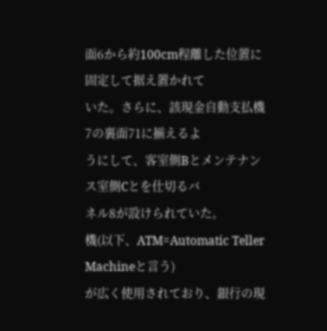面6から約100cm程離した位置に固定して据え置かれて
いた。さらに、該現金自動支払機7の裏面71に揃えるよ
うにして、客室側Bとメンテナンス室側Cとを仕切るバ
ネル8が設けられていた。
機(以下、ATM=Automatic Teller Machineと言う)
が広く使用されており、銀行の現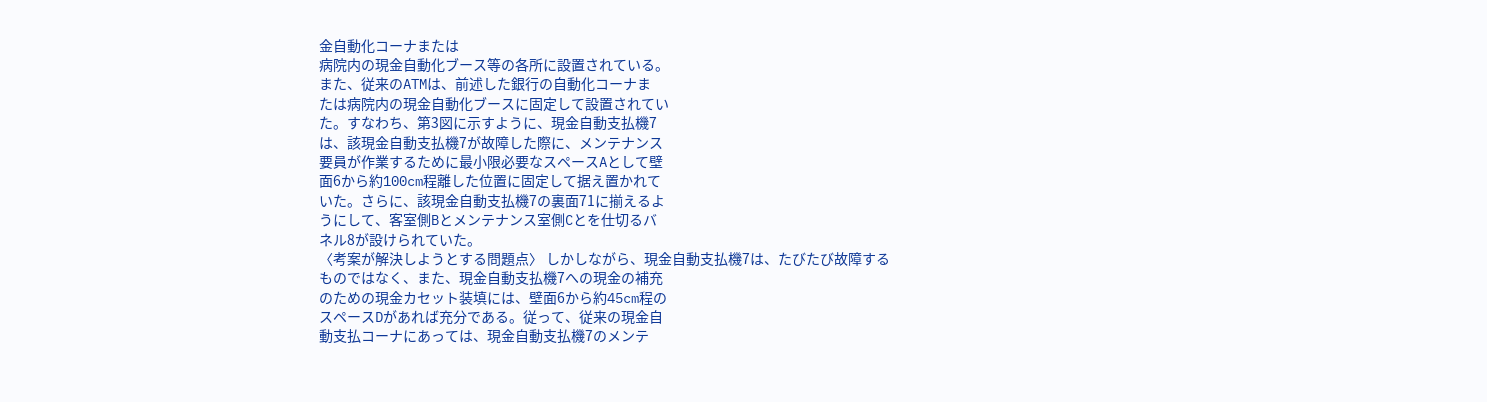金自動化コーナまたは
病院内の現金自動化ブース等の各所に設置されている。
また、従来のATMは、前述した銀行の自動化コーナま
たは病院内の現金自動化ブースに固定して設置されてい
た。すなわち、第3図に示すように、現金自動支払機7
は、該現金自動支払機7が故障した際に、メンテナンス
要員が作業するために最小限必要なスペースAとして壁
面6から約100cm程離した位置に固定して据え置かれて
いた。さらに、該現金自動支払機7の裏面71に揃えるよ
うにして、客室側Bとメンテナンス室側Cとを仕切るバ
ネル8が設けられていた。
〈考案が解決しようとする問題点〉 しかしながら、現金自動支払機7は、たびたび故障する
ものではなく、また、現金自動支払機7への現金の補充
のための現金カセット装填には、壁面6から約45cm程の
スペースDがあれば充分である。従って、従来の現金自
動支払コーナにあっては、現金自動支払機7のメンテ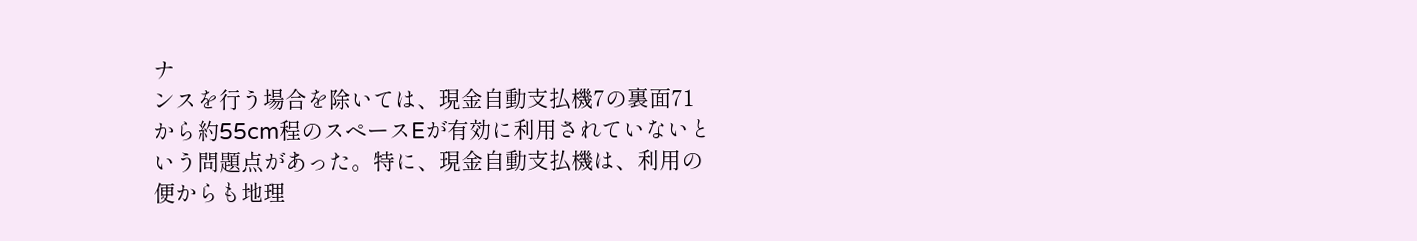ナ
ンスを行う場合を除いては、現金自動支払機7の裏面71
から約55cm程のスペースEが有効に利用されていないと
いう問題点があった。特に、現金自動支払機は、利用の
便からも地理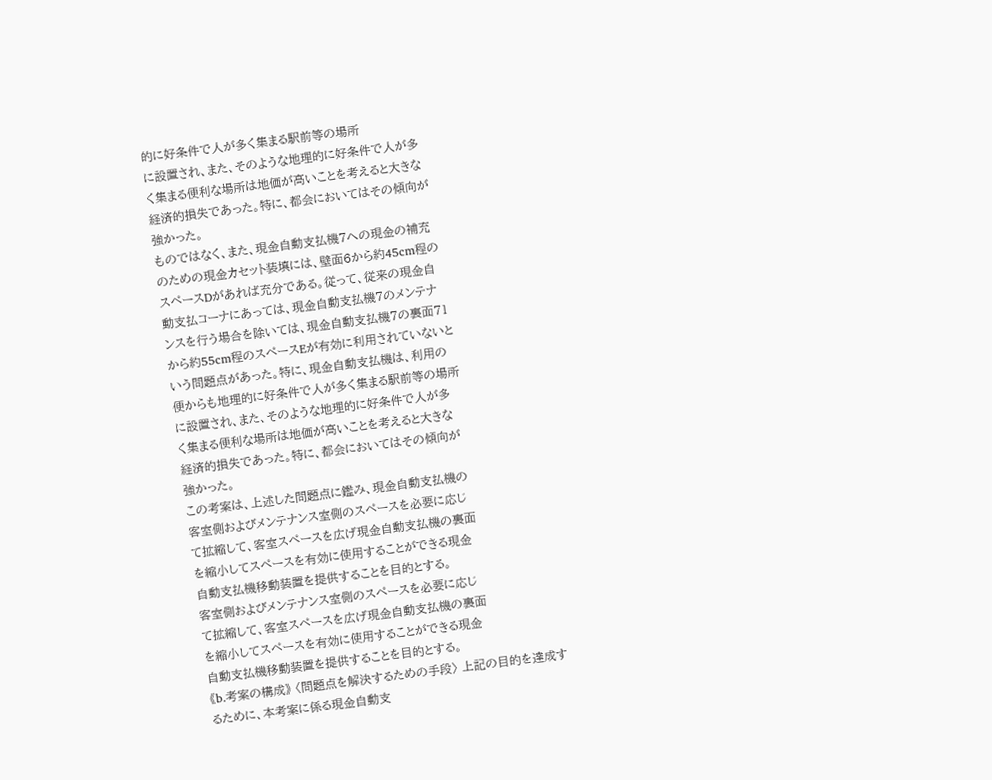的に好条件で人が多く集まる駅前等の場所
に設置され、また、そのような地理的に好条件で人が多
く集まる便利な場所は地価が高いことを考えると大きな
経済的損失であった。特に、都会においてはその傾向が
強かった。
ものではなく、また、現金自動支払機7への現金の補充
のための現金カセット装填には、壁面6から約45cm程の
スペースDがあれば充分である。従って、従来の現金自
動支払コーナにあっては、現金自動支払機7のメンテナ
ンスを行う場合を除いては、現金自動支払機7の裏面71
から約55cm程のスペースEが有効に利用されていないと
いう問題点があった。特に、現金自動支払機は、利用の
便からも地理的に好条件で人が多く集まる駅前等の場所
に設置され、また、そのような地理的に好条件で人が多
く集まる便利な場所は地価が高いことを考えると大きな
経済的損失であった。特に、都会においてはその傾向が
強かった。
この考案は、上述した問題点に鑑み、現金自動支払機の
客室側およびメンテナンス室側のスペースを必要に応じ
て拡縮して、客室スペースを広げ現金自動支払機の裏面
を縮小してスペースを有効に使用することができる現金
自動支払機移動装置を提供することを目的とする。
客室側およびメンテナンス室側のスペースを必要に応じ
て拡縮して、客室スペースを広げ現金自動支払機の裏面
を縮小してスペースを有効に使用することができる現金
自動支払機移動装置を提供することを目的とする。
《b.考案の構成》 〈問題点を解決するための手段〉 上記の目的を達成するために、本考案に係る現金自動支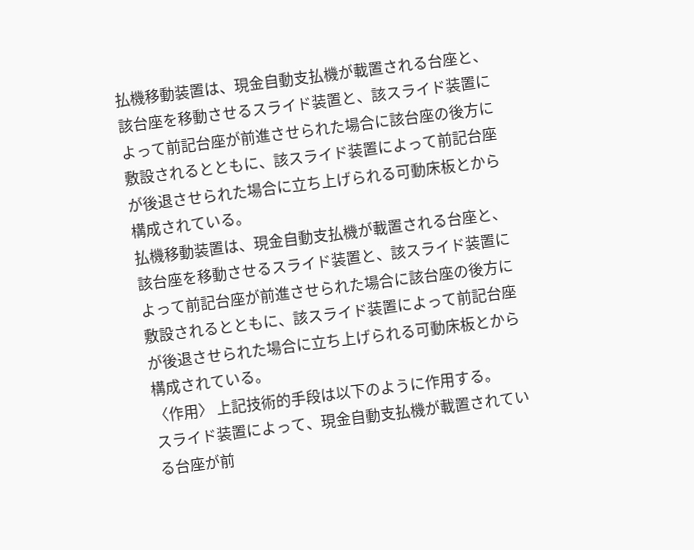払機移動装置は、現金自動支払機が載置される台座と、
該台座を移動させるスライド装置と、該スライド装置に
よって前記台座が前進させられた場合に該台座の後方に
敷設されるとともに、該スライド装置によって前記台座
が後退させられた場合に立ち上げられる可動床板とから
構成されている。
払機移動装置は、現金自動支払機が載置される台座と、
該台座を移動させるスライド装置と、該スライド装置に
よって前記台座が前進させられた場合に該台座の後方に
敷設されるとともに、該スライド装置によって前記台座
が後退させられた場合に立ち上げられる可動床板とから
構成されている。
〈作用〉 上記技術的手段は以下のように作用する。
スライド装置によって、現金自動支払機が載置されてい
る台座が前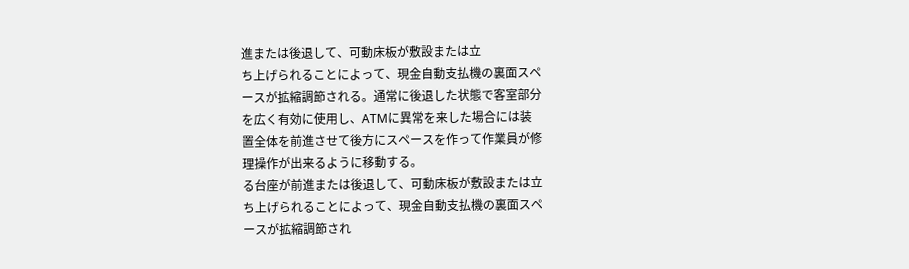進または後退して、可動床板が敷設または立
ち上げられることによって、現金自動支払機の裏面スペ
ースが拡縮調節される。通常に後退した状態で客室部分
を広く有効に使用し、ATMに異常を来した場合には装
置全体を前進させて後方にスペースを作って作業員が修
理操作が出来るように移動する。
る台座が前進または後退して、可動床板が敷設または立
ち上げられることによって、現金自動支払機の裏面スペ
ースが拡縮調節され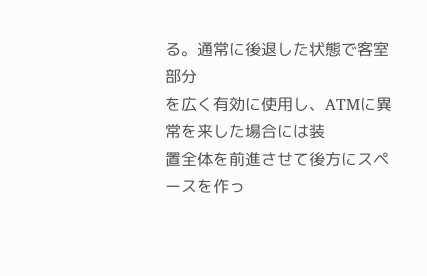る。通常に後退した状態で客室部分
を広く有効に使用し、ATMに異常を来した場合には装
置全体を前進させて後方にスペースを作っ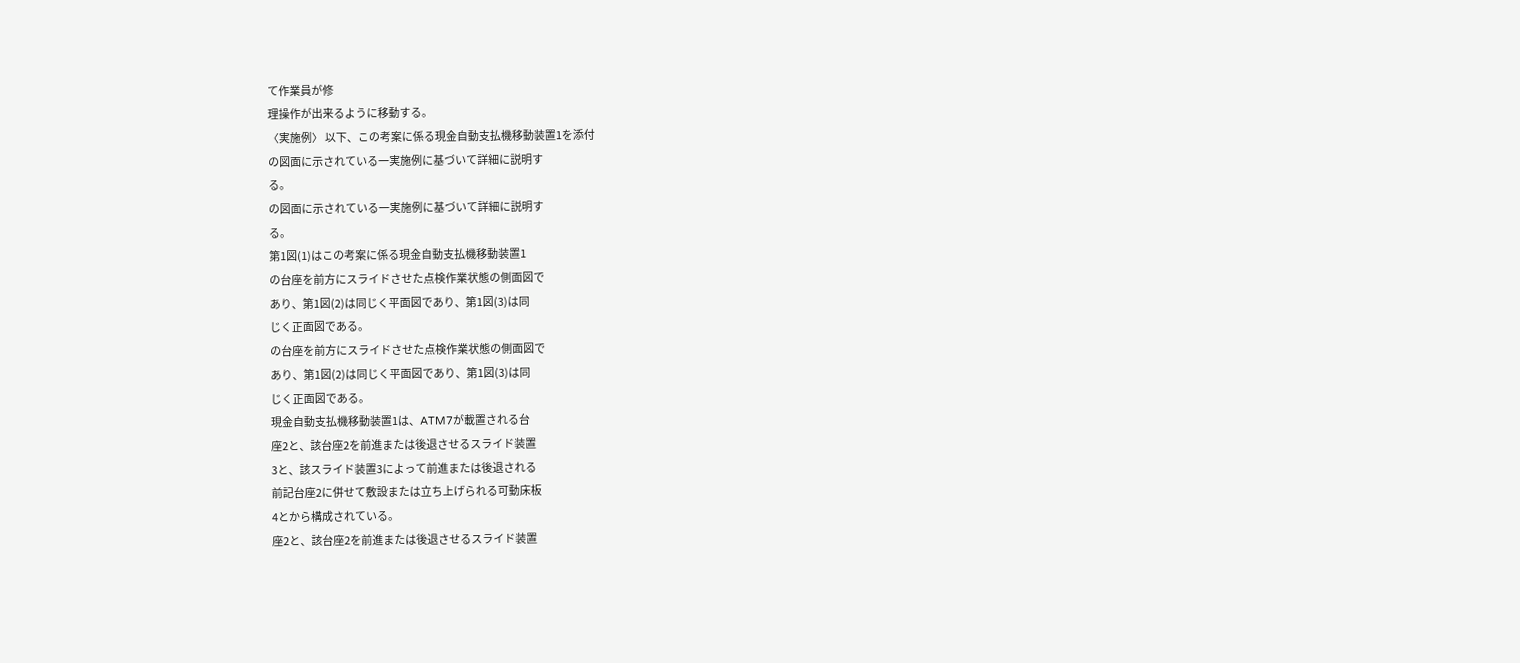て作業員が修
理操作が出来るように移動する。
〈実施例〉 以下、この考案に係る現金自動支払機移動装置1を添付
の図面に示されている一実施例に基づいて詳細に説明す
る。
の図面に示されている一実施例に基づいて詳細に説明す
る。
第1図(1)はこの考案に係る現金自動支払機移動装置1
の台座を前方にスライドさせた点検作業状態の側面図で
あり、第1図(2)は同じく平面図であり、第1図(3)は同
じく正面図である。
の台座を前方にスライドさせた点検作業状態の側面図で
あり、第1図(2)は同じく平面図であり、第1図(3)は同
じく正面図である。
現金自動支払機移動装置1は、ATM7が載置される台
座2と、該台座2を前進または後退させるスライド装置
3と、該スライド装置3によって前進または後退される
前記台座2に併せて敷設または立ち上げられる可動床板
4とから構成されている。
座2と、該台座2を前進または後退させるスライド装置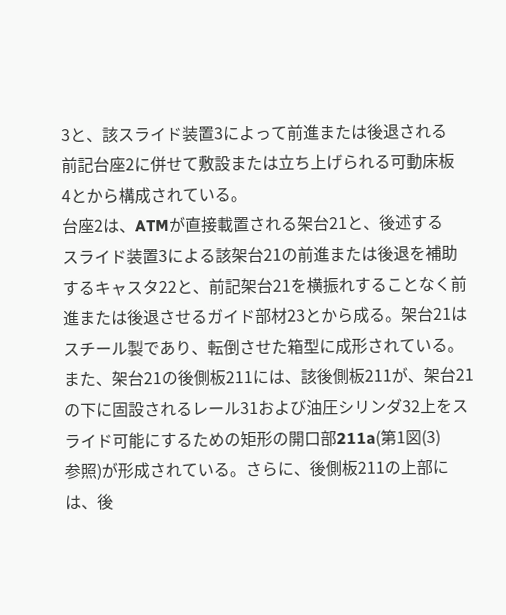3と、該スライド装置3によって前進または後退される
前記台座2に併せて敷設または立ち上げられる可動床板
4とから構成されている。
台座2は、ATMが直接載置される架台21と、後述する
スライド装置3による該架台21の前進または後退を補助
するキャスタ22と、前記架台21を横振れすることなく前
進または後退させるガイド部材23とから成る。架台21は
スチール製であり、転倒させた箱型に成形されている。
また、架台21の後側板211には、該後側板211が、架台21
の下に固設されるレール31および油圧シリンダ32上をス
ライド可能にするための矩形の開口部211a(第1図(3)
参照)が形成されている。さらに、後側板211の上部に
は、後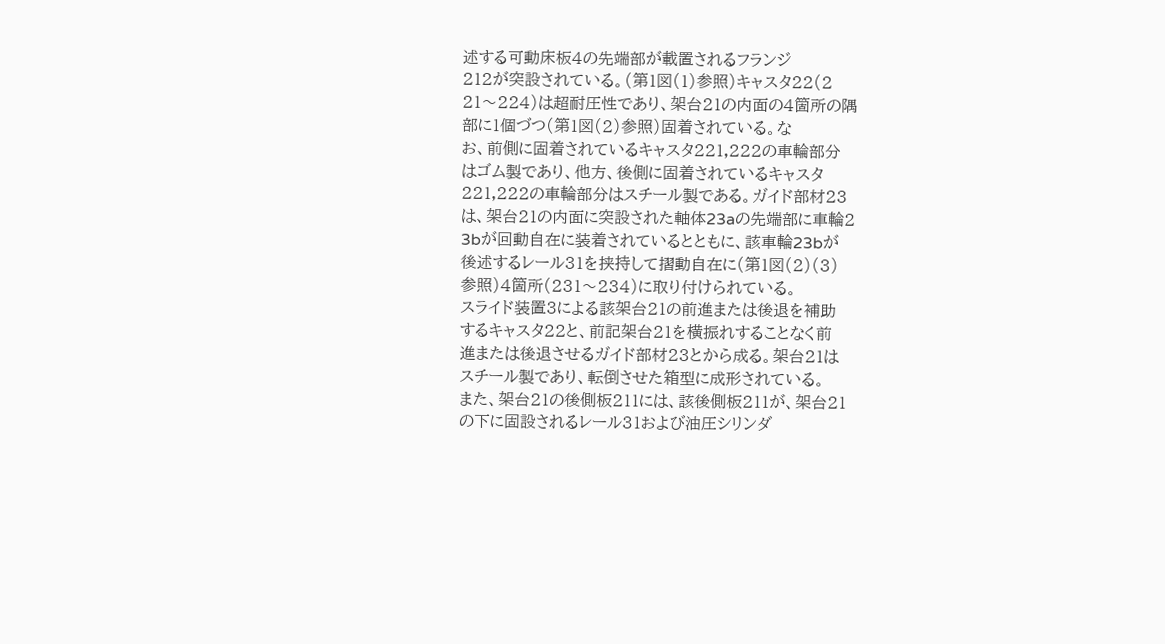述する可動床板4の先端部が載置されるフランジ
212が突設されている。(第1図(1)参照)キャスタ22(2
21〜224)は超耐圧性であり、架台21の内面の4箇所の隅
部に1個づつ(第1図(2)参照)固着されている。な
お、前側に固着されているキャスタ221,222の車輪部分
はゴム製であり、他方、後側に固着されているキャスタ
221,222の車輪部分はスチール製である。ガイド部材23
は、架台21の内面に突設された軸体23aの先端部に車輪2
3bが回動自在に装着されているとともに、該車輪23bが
後述するレール31を挟持して摺動自在に(第1図(2)(3)
参照)4箇所(231〜234)に取り付けられている。
スライド装置3による該架台21の前進または後退を補助
するキャスタ22と、前記架台21を横振れすることなく前
進または後退させるガイド部材23とから成る。架台21は
スチール製であり、転倒させた箱型に成形されている。
また、架台21の後側板211には、該後側板211が、架台21
の下に固設されるレール31および油圧シリンダ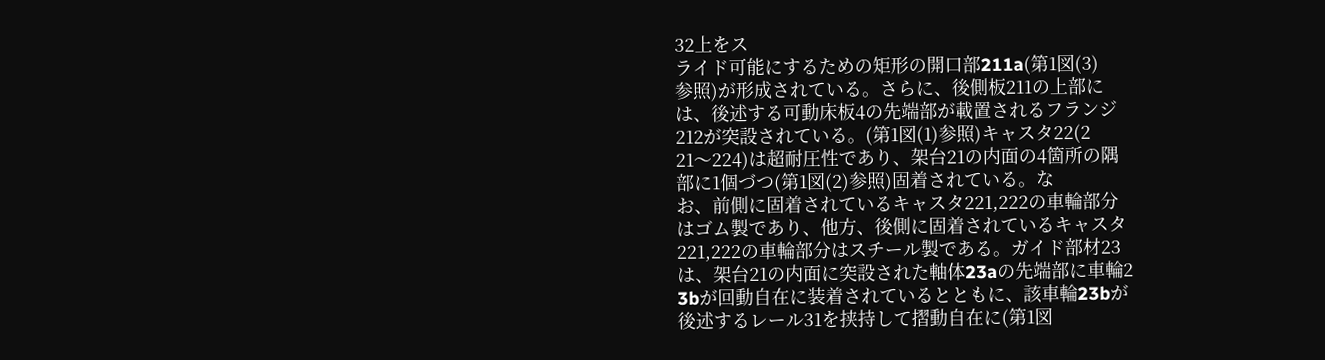32上をス
ライド可能にするための矩形の開口部211a(第1図(3)
参照)が形成されている。さらに、後側板211の上部に
は、後述する可動床板4の先端部が載置されるフランジ
212が突設されている。(第1図(1)参照)キャスタ22(2
21〜224)は超耐圧性であり、架台21の内面の4箇所の隅
部に1個づつ(第1図(2)参照)固着されている。な
お、前側に固着されているキャスタ221,222の車輪部分
はゴム製であり、他方、後側に固着されているキャスタ
221,222の車輪部分はスチール製である。ガイド部材23
は、架台21の内面に突設された軸体23aの先端部に車輪2
3bが回動自在に装着されているとともに、該車輪23bが
後述するレール31を挟持して摺動自在に(第1図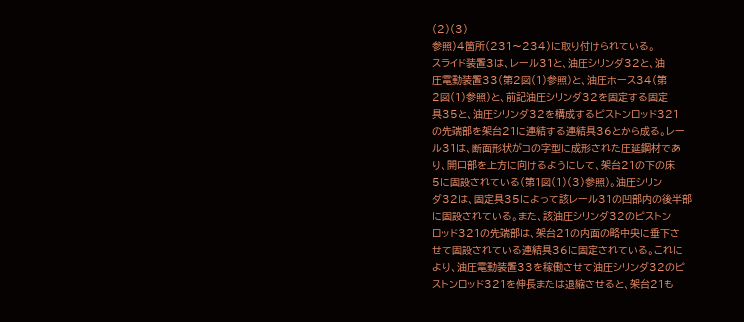(2)(3)
参照)4箇所(231〜234)に取り付けられている。
スライド装置3は、レール31と、油圧シリンダ32と、油
圧電動装置33(第2図(1)参照)と、油圧ホース34(第
2図(1)参照)と、前記油圧シリンダ32を固定する固定
具35と、油圧シリンダ32を構成するピストンロッド321
の先端部を架台21に連結する連結具36とから成る。レー
ル31は、断面形状がコの字型に成形された圧延鋼材であ
り、開口部を上方に向けるようにして、架台21の下の床
5に固設されている(第1図(1)(3)参照)。油圧シリン
ダ32は、固定具35によって該レール31の凹部内の後半部
に固設されている。また、該油圧シリンダ32のピストン
ロッド321の先端部は、架台21の内面の略中央に垂下さ
せて固設されている連結具36に固定されている。これに
より、油圧電動装置33を稼働させて油圧シリンダ32のピ
ストンロッド321を伸長または退縮させると、架台21も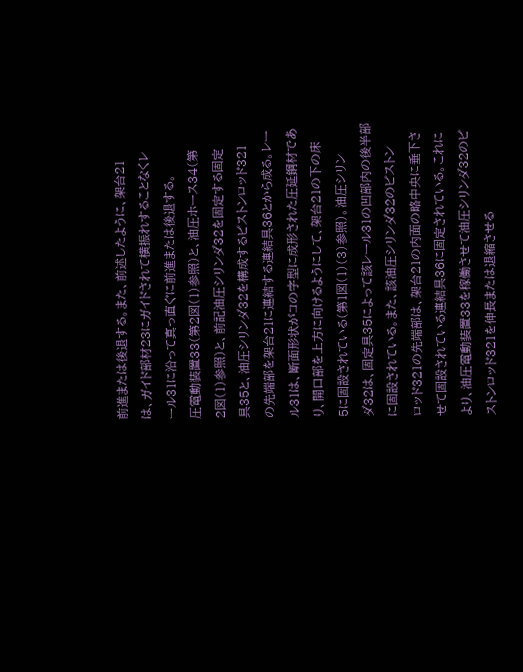前進または後退する。また、前述したように、架台21
は、ガイド部材23にガイドされて横振れすることなくレ
ール31に沿って真っ直ぐに前進または後退する。
圧電動装置33(第2図(1)参照)と、油圧ホース34(第
2図(1)参照)と、前記油圧シリンダ32を固定する固定
具35と、油圧シリンダ32を構成するピストンロッド321
の先端部を架台21に連結する連結具36とから成る。レー
ル31は、断面形状がコの字型に成形された圧延鋼材であ
り、開口部を上方に向けるようにして、架台21の下の床
5に固設されている(第1図(1)(3)参照)。油圧シリン
ダ32は、固定具35によって該レール31の凹部内の後半部
に固設されている。また、該油圧シリンダ32のピストン
ロッド321の先端部は、架台21の内面の略中央に垂下さ
せて固設されている連結具36に固定されている。これに
より、油圧電動装置33を稼働させて油圧シリンダ32のピ
ストンロッド321を伸長または退縮させる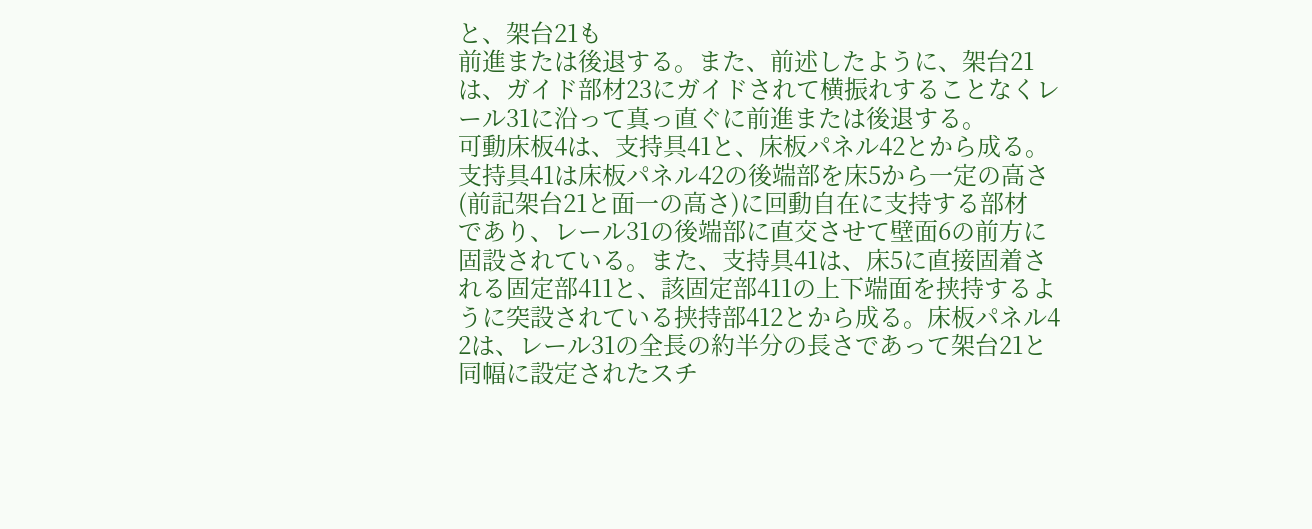と、架台21も
前進または後退する。また、前述したように、架台21
は、ガイド部材23にガイドされて横振れすることなくレ
ール31に沿って真っ直ぐに前進または後退する。
可動床板4は、支持具41と、床板パネル42とから成る。
支持具41は床板パネル42の後端部を床5から一定の高さ
(前記架台21と面一の高さ)に回動自在に支持する部材
であり、レール31の後端部に直交させて壁面6の前方に
固設されている。また、支持具41は、床5に直接固着さ
れる固定部411と、該固定部411の上下端面を挟持するよ
うに突設されている挟持部412とから成る。床板パネル4
2は、レール31の全長の約半分の長さであって架台21と
同幅に設定されたスチ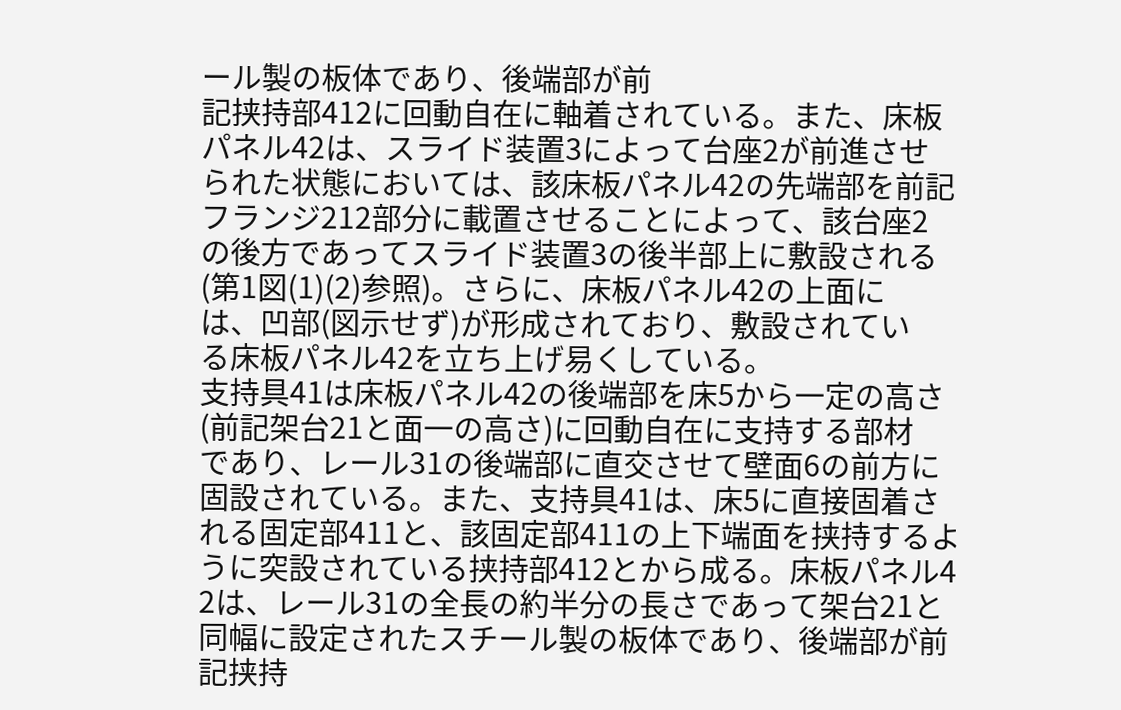ール製の板体であり、後端部が前
記挟持部412に回動自在に軸着されている。また、床板
パネル42は、スライド装置3によって台座2が前進させ
られた状態においては、該床板パネル42の先端部を前記
フランジ212部分に載置させることによって、該台座2
の後方であってスライド装置3の後半部上に敷設される
(第1図(1)(2)参照)。さらに、床板パネル42の上面に
は、凹部(図示せず)が形成されており、敷設されてい
る床板パネル42を立ち上げ易くしている。
支持具41は床板パネル42の後端部を床5から一定の高さ
(前記架台21と面一の高さ)に回動自在に支持する部材
であり、レール31の後端部に直交させて壁面6の前方に
固設されている。また、支持具41は、床5に直接固着さ
れる固定部411と、該固定部411の上下端面を挟持するよ
うに突設されている挟持部412とから成る。床板パネル4
2は、レール31の全長の約半分の長さであって架台21と
同幅に設定されたスチール製の板体であり、後端部が前
記挟持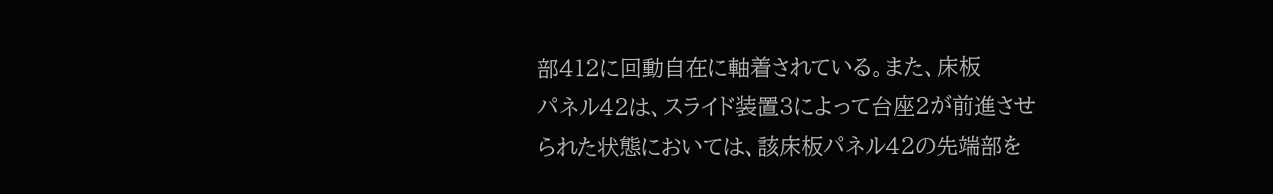部412に回動自在に軸着されている。また、床板
パネル42は、スライド装置3によって台座2が前進させ
られた状態においては、該床板パネル42の先端部を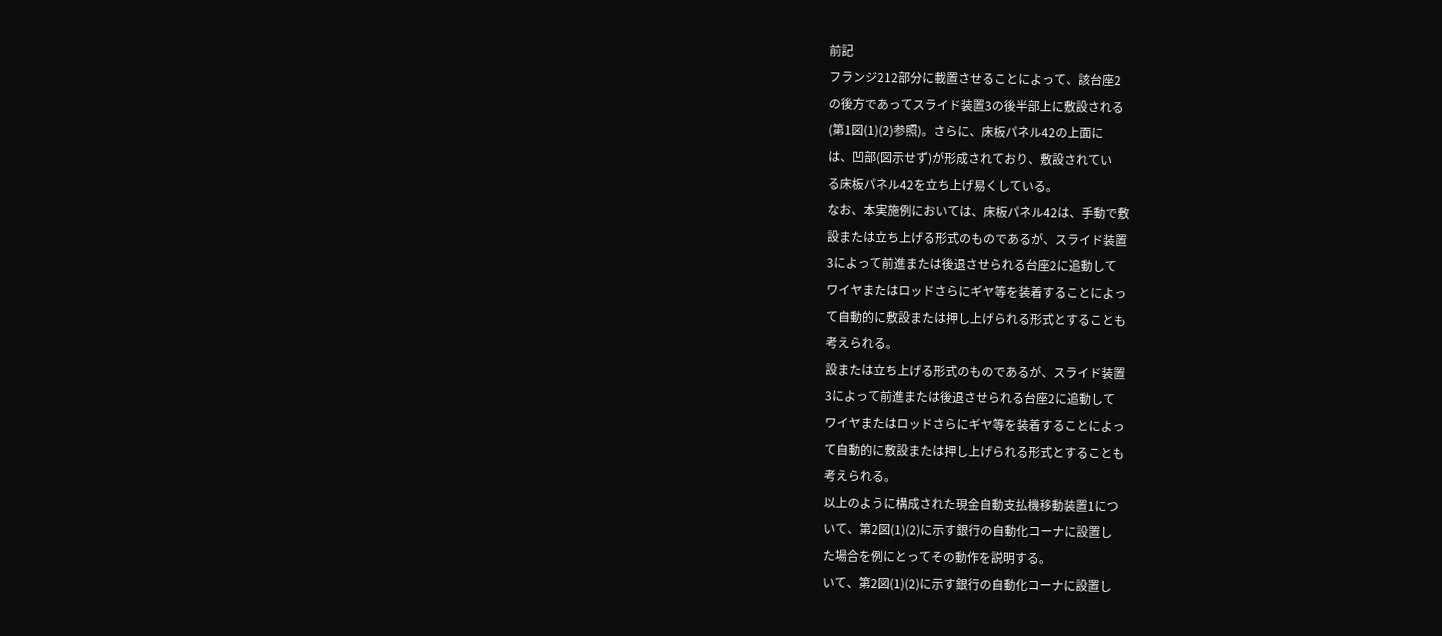前記
フランジ212部分に載置させることによって、該台座2
の後方であってスライド装置3の後半部上に敷設される
(第1図(1)(2)参照)。さらに、床板パネル42の上面に
は、凹部(図示せず)が形成されており、敷設されてい
る床板パネル42を立ち上げ易くしている。
なお、本実施例においては、床板パネル42は、手動で敷
設または立ち上げる形式のものであるが、スライド装置
3によって前進または後退させられる台座2に追動して
ワイヤまたはロッドさらにギヤ等を装着することによっ
て自動的に敷設または押し上げられる形式とすることも
考えられる。
設または立ち上げる形式のものであるが、スライド装置
3によって前進または後退させられる台座2に追動して
ワイヤまたはロッドさらにギヤ等を装着することによっ
て自動的に敷設または押し上げられる形式とすることも
考えられる。
以上のように構成された現金自動支払機移動装置1につ
いて、第2図(1)(2)に示す銀行の自動化コーナに設置し
た場合を例にとってその動作を説明する。
いて、第2図(1)(2)に示す銀行の自動化コーナに設置し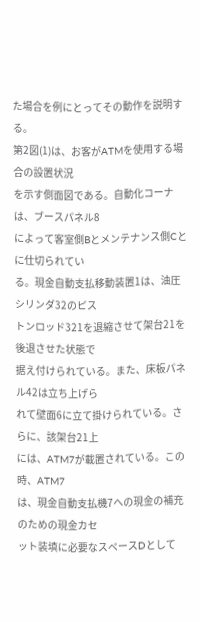た場合を例にとってその動作を説明する。
第2図(1)は、お客がATMを使用する場合の設置状況
を示す側面図である。自動化コーナは、ブースパネル8
によって客室側Bとメンテナンス側Cとに仕切られてい
る。現金自動支払移動装置1は、油圧シリンダ32のピス
トンロッド321を退縮させて架台21を後退させた状態で
据え付けられている。また、床板パネル42は立ち上げら
れて壁面6に立て掛けられている。さらに、該架台21上
には、ATM7が載置されている。この時、ATM7
は、現金自動支払機7への現金の補充のための現金カセ
ット装填に必要なスペースDとして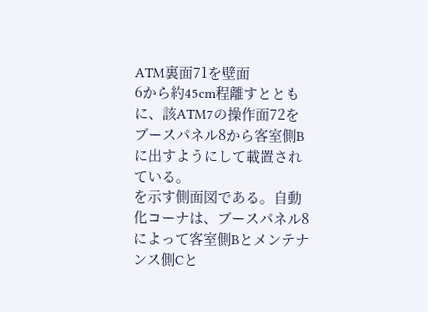ATM裏面71を壁面
6から約45cm程離すとともに、該ATM7の操作面72を
ブースパネル8から客室側Bに出すようにして載置され
ている。
を示す側面図である。自動化コーナは、ブースパネル8
によって客室側Bとメンテナンス側Cと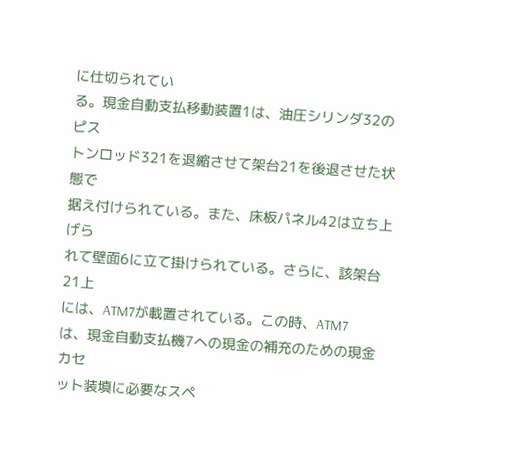に仕切られてい
る。現金自動支払移動装置1は、油圧シリンダ32のピス
トンロッド321を退縮させて架台21を後退させた状態で
据え付けられている。また、床板パネル42は立ち上げら
れて壁面6に立て掛けられている。さらに、該架台21上
には、ATM7が載置されている。この時、ATM7
は、現金自動支払機7への現金の補充のための現金カセ
ット装填に必要なスペ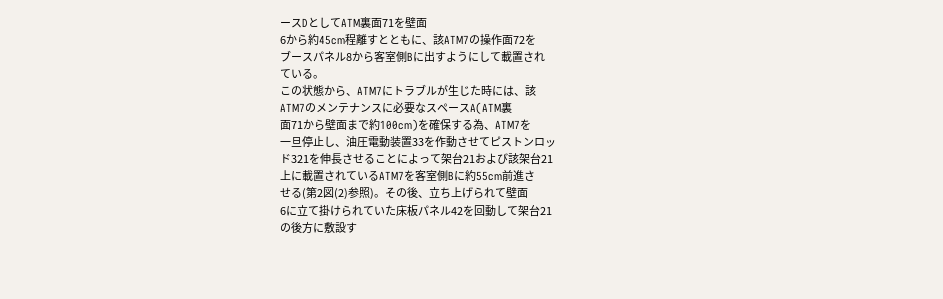ースDとしてATM裏面71を壁面
6から約45cm程離すとともに、該ATM7の操作面72を
ブースパネル8から客室側Bに出すようにして載置され
ている。
この状態から、ATM7にトラブルが生じた時には、該
ATM7のメンテナンスに必要なスペースA(ATM裏
面71から壁面まで約100cm)を確保する為、ATM7を
一旦停止し、油圧電動装置33を作動させてピストンロッ
ド321を伸長させることによって架台21および該架台21
上に載置されているATM7を客室側Bに約55cm前進さ
せる(第2図(2)参照)。その後、立ち上げられて壁面
6に立て掛けられていた床板パネル42を回動して架台21
の後方に敷設す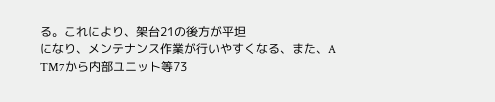る。これにより、架台21の後方が平坦
になり、メンテナンス作業が行いやすくなる、また、A
TM7から内部ユニット等73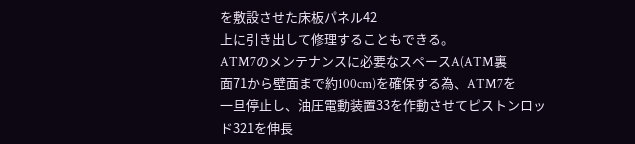を敷設させた床板パネル42
上に引き出して修理することもできる。
ATM7のメンテナンスに必要なスペースA(ATM裏
面71から壁面まで約100cm)を確保する為、ATM7を
一旦停止し、油圧電動装置33を作動させてピストンロッ
ド321を伸長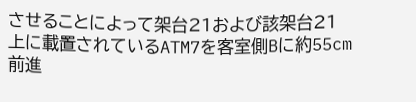させることによって架台21および該架台21
上に載置されているATM7を客室側Bに約55cm前進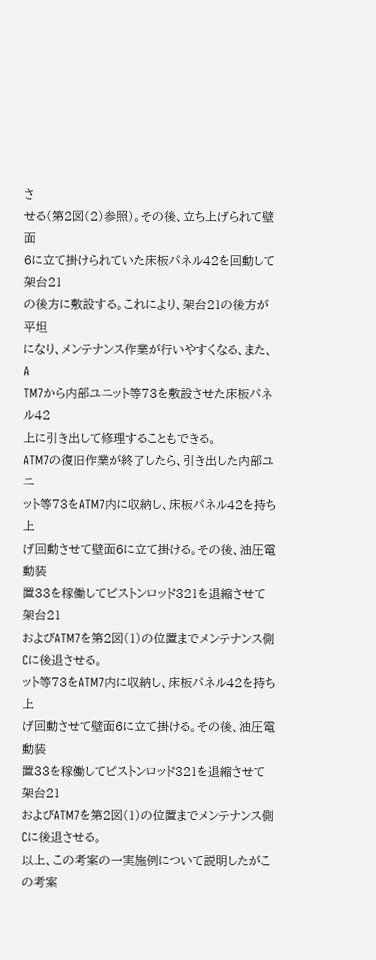さ
せる(第2図(2)参照)。その後、立ち上げられて壁面
6に立て掛けられていた床板パネル42を回動して架台21
の後方に敷設する。これにより、架台21の後方が平坦
になり、メンテナンス作業が行いやすくなる、また、A
TM7から内部ユニット等73を敷設させた床板パネル42
上に引き出して修理することもできる。
ATM7の復旧作業が終了したら、引き出した内部ユニ
ット等73をATM7内に収納し、床板パネル42を持ち上
げ回動させて壁面6に立て掛ける。その後、油圧電動装
置33を稼働してピストンロッド321を退縮させて架台21
およびATM7を第2図(1)の位置までメンテナンス側
Cに後退させる。
ット等73をATM7内に収納し、床板パネル42を持ち上
げ回動させて壁面6に立て掛ける。その後、油圧電動装
置33を稼働してピストンロッド321を退縮させて架台21
およびATM7を第2図(1)の位置までメンテナンス側
Cに後退させる。
以上、この考案の一実施例について説明したがこの考案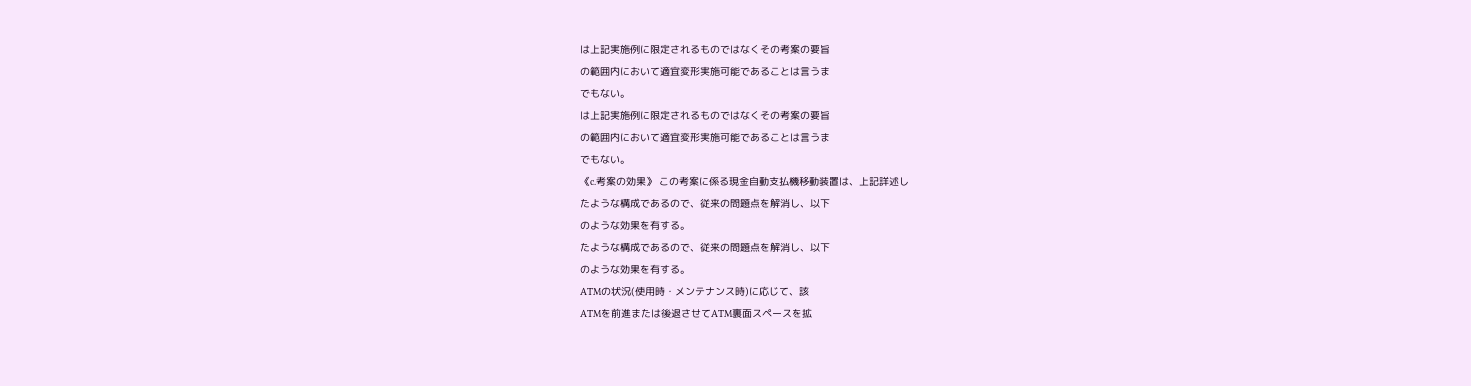は上記実施例に限定されるものではなくその考案の要旨
の範囲内において適宜変形実施可能であることは言うま
でもない。
は上記実施例に限定されるものではなくその考案の要旨
の範囲内において適宜変形実施可能であることは言うま
でもない。
《c.考案の効果》 この考案に係る現金自動支払機移動装置は、上記詳述し
たような構成であるので、従来の問題点を解消し、以下
のような効果を有する。
たような構成であるので、従来の問題点を解消し、以下
のような効果を有する。
ATMの状況(使用時・メンテナンス時)に応じて、該
ATMを前進または後退させてATM裏面スペースを拡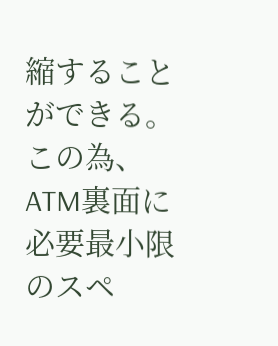縮することができる。この為、ATM裏面に必要最小限
のスペ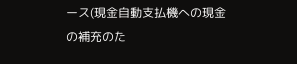ース(現金自動支払機への現金の補充のた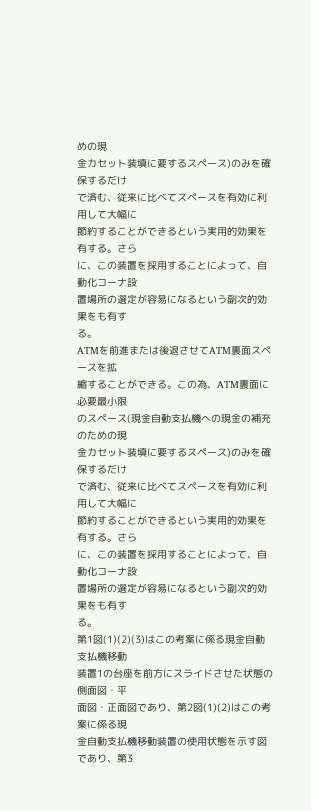めの現
金カセット装填に要するスペース)のみを確保するだけ
で済む、従来に比べてスペースを有効に利用して大幅に
節約することができるという実用的効果を有する。さら
に、この装置を採用することによって、自動化コーナ設
置場所の選定が容易になるという副次的効果をも有す
る。
ATMを前進または後退させてATM裏面スペースを拡
縮することができる。この為、ATM裏面に必要最小限
のスペース(現金自動支払機への現金の補充のための現
金カセット装填に要するスペース)のみを確保するだけ
で済む、従来に比べてスペースを有効に利用して大幅に
節約することができるという実用的効果を有する。さら
に、この装置を採用することによって、自動化コーナ設
置場所の選定が容易になるという副次的効果をも有す
る。
第1図(1)(2)(3)はこの考案に係る現金自動支払機移動
装置1の台座を前方にスライドさせた状態の側面図・平
面図・正面図であり、第2図(1)(2)はこの考案に係る現
金自動支払機移動装置の使用状態を示す図であり、第3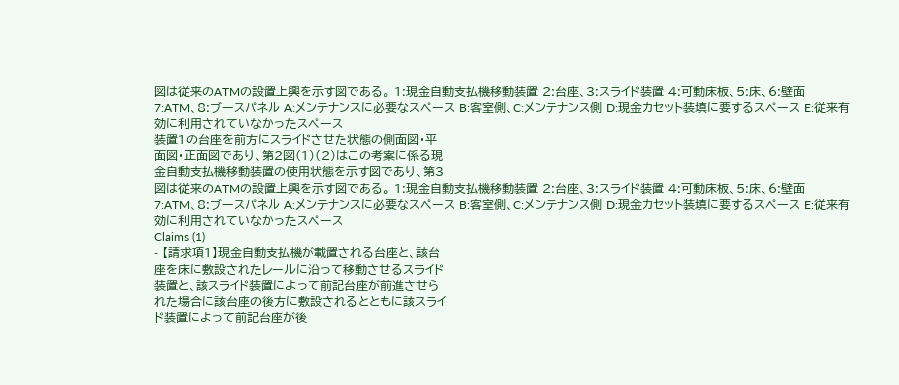図は従来のATMの設置上興を示す図である。 1:現金自動支払機移動装置 2:台座、3:スライド装置 4:可動床板、5:床、6:壁面 7:ATM、8:ブースパネル A:メンテナンスに必要なスペース B:客室側、C:メンテナンス側 D:現金カセット装填に要するスペース E:従来有効に利用されていなかったスペース
装置1の台座を前方にスライドさせた状態の側面図・平
面図・正面図であり、第2図(1)(2)はこの考案に係る現
金自動支払機移動装置の使用状態を示す図であり、第3
図は従来のATMの設置上興を示す図である。 1:現金自動支払機移動装置 2:台座、3:スライド装置 4:可動床板、5:床、6:壁面 7:ATM、8:ブースパネル A:メンテナンスに必要なスペース B:客室側、C:メンテナンス側 D:現金カセット装填に要するスペース E:従来有効に利用されていなかったスペース
Claims (1)
- 【請求項1】現金自動支払機が載置される台座と、該台
座を床に敷設されたレールに沿って移動させるスライド
装置と、該スライド装置によって前記台座が前進させら
れた場合に該台座の後方に敷設されるとともに該スライ
ド装置によって前記台座が後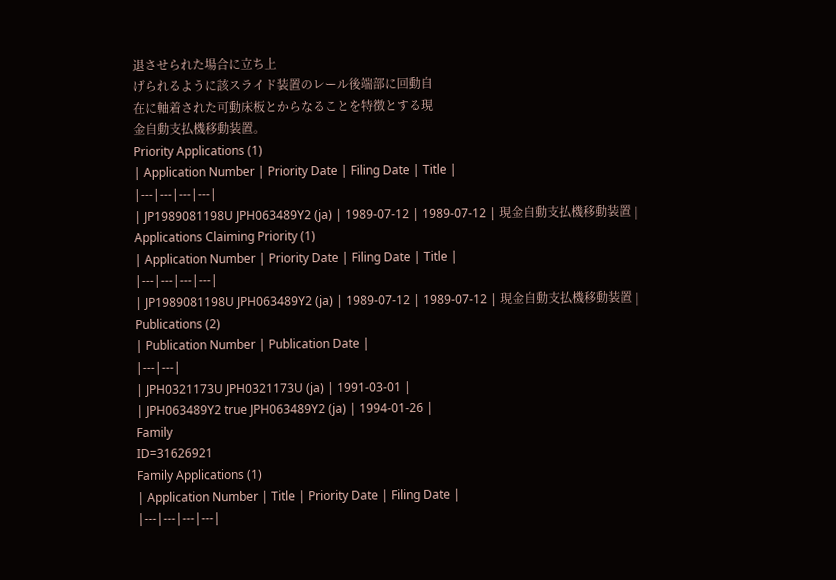退させられた場合に立ち上
げられるように該スライド装置のレール後端部に回動自
在に軸着された可動床板とからなることを特徴とする現
金自動支払機移動装置。
Priority Applications (1)
| Application Number | Priority Date | Filing Date | Title |
|---|---|---|---|
| JP1989081198U JPH063489Y2 (ja) | 1989-07-12 | 1989-07-12 | 現金自動支払機移動装置 |
Applications Claiming Priority (1)
| Application Number | Priority Date | Filing Date | Title |
|---|---|---|---|
| JP1989081198U JPH063489Y2 (ja) | 1989-07-12 | 1989-07-12 | 現金自動支払機移動装置 |
Publications (2)
| Publication Number | Publication Date |
|---|---|
| JPH0321173U JPH0321173U (ja) | 1991-03-01 |
| JPH063489Y2 true JPH063489Y2 (ja) | 1994-01-26 |
Family
ID=31626921
Family Applications (1)
| Application Number | Title | Priority Date | Filing Date |
|---|---|---|---|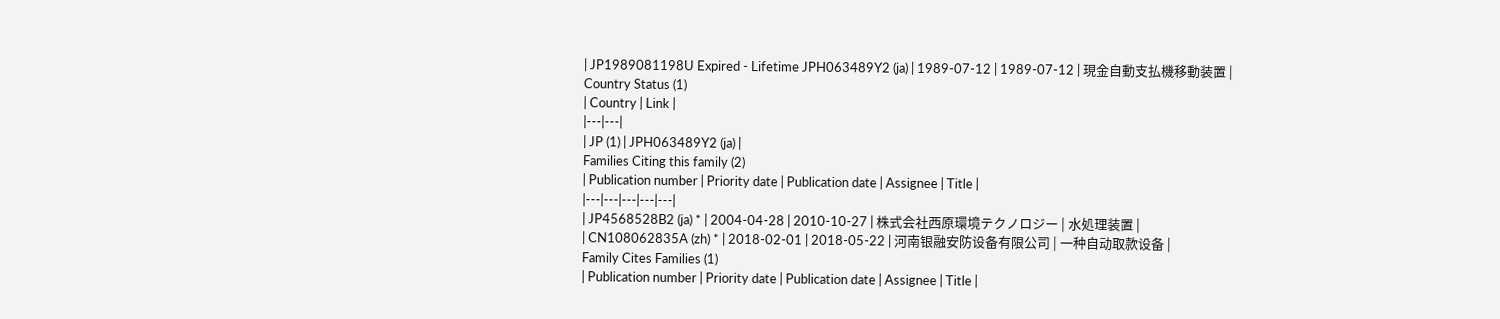| JP1989081198U Expired - Lifetime JPH063489Y2 (ja) | 1989-07-12 | 1989-07-12 | 現金自動支払機移動装置 |
Country Status (1)
| Country | Link |
|---|---|
| JP (1) | JPH063489Y2 (ja) |
Families Citing this family (2)
| Publication number | Priority date | Publication date | Assignee | Title |
|---|---|---|---|---|
| JP4568528B2 (ja) * | 2004-04-28 | 2010-10-27 | 株式会社西原環境テクノロジー | 水処理装置 |
| CN108062835A (zh) * | 2018-02-01 | 2018-05-22 | 河南银融安防设备有限公司 | 一种自动取款设备 |
Family Cites Families (1)
| Publication number | Priority date | Publication date | Assignee | Title |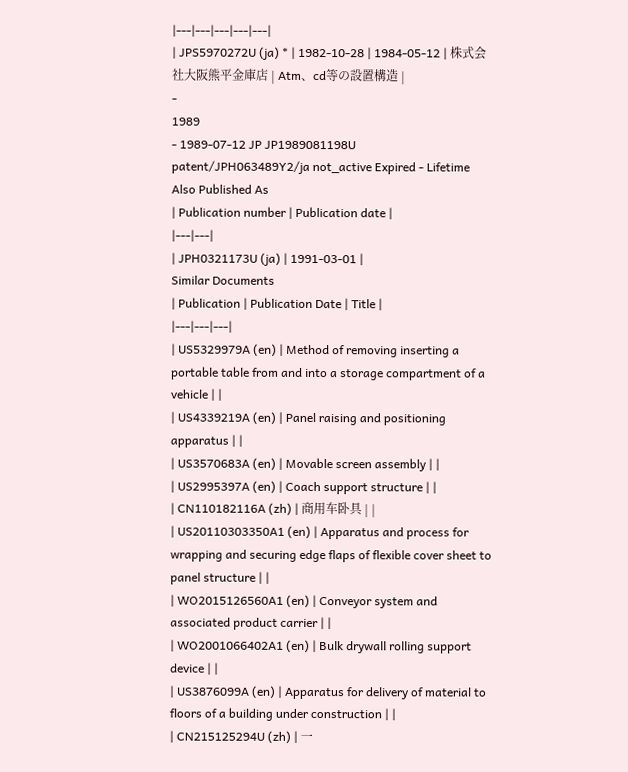|---|---|---|---|---|
| JPS5970272U (ja) * | 1982-10-28 | 1984-05-12 | 株式会社大阪熊平金庫店 | Atm、cd等の設置構造 |
-
1989
- 1989-07-12 JP JP1989081198U patent/JPH063489Y2/ja not_active Expired - Lifetime
Also Published As
| Publication number | Publication date |
|---|---|
| JPH0321173U (ja) | 1991-03-01 |
Similar Documents
| Publication | Publication Date | Title |
|---|---|---|
| US5329979A (en) | Method of removing inserting a portable table from and into a storage compartment of a vehicle | |
| US4339219A (en) | Panel raising and positioning apparatus | |
| US3570683A (en) | Movable screen assembly | |
| US2995397A (en) | Coach support structure | |
| CN110182116A (zh) | 商用车卧具 | |
| US20110303350A1 (en) | Apparatus and process for wrapping and securing edge flaps of flexible cover sheet to panel structure | |
| WO2015126560A1 (en) | Conveyor system and associated product carrier | |
| WO2001066402A1 (en) | Bulk drywall rolling support device | |
| US3876099A (en) | Apparatus for delivery of material to floors of a building under construction | |
| CN215125294U (zh) | 一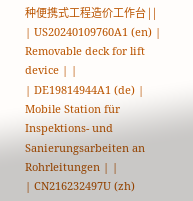种便携式工程造价工作台 | |
| US20240109760A1 (en) | Removable deck for lift device | |
| DE19814944A1 (de) | Mobile Station für Inspektions- und Sanierungsarbeiten an Rohrleitungen | |
| CN216232497U (zh)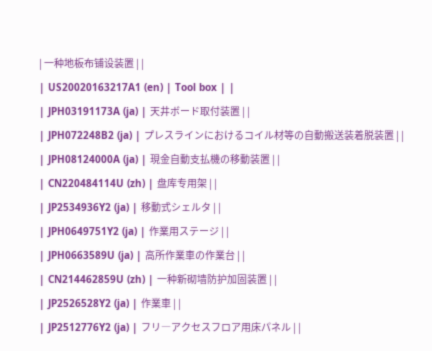| 一种地板布铺设装置 | |
| US20020163217A1 (en) | Tool box | |
| JPH03191173A (ja) | 天井ボード取付装置 | |
| JPH072248B2 (ja) | プレスラインにおけるコイル材等の自動搬送装着脱装置 | |
| JPH08124000A (ja) | 現金自動支払機の移動装置 | |
| CN220484114U (zh) | 盘库专用架 | |
| JP2534936Y2 (ja) | 移動式シェルタ | |
| JPH0649751Y2 (ja) | 作業用ステージ | |
| JPH0663589U (ja) | 高所作業車の作業台 | |
| CN214462859U (zh) | 一种新砌墙防护加固装置 | |
| JP2526528Y2 (ja) | 作業車 | |
| JP2512776Y2 (ja) | フリ―アクセスフロア用床パネル | |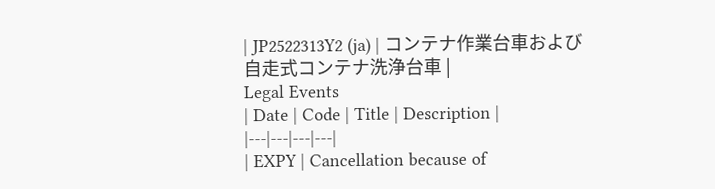| JP2522313Y2 (ja) | コンテナ作業台車および自走式コンテナ洗浄台車 |
Legal Events
| Date | Code | Title | Description |
|---|---|---|---|
| EXPY | Cancellation because of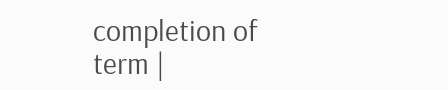completion of term |